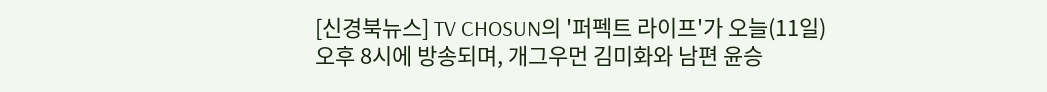[신경북뉴스] TV CHOSUN의 '퍼펙트 라이프'가 오늘(11일) 오후 8시에 방송되며, 개그우먼 김미화와 남편 윤승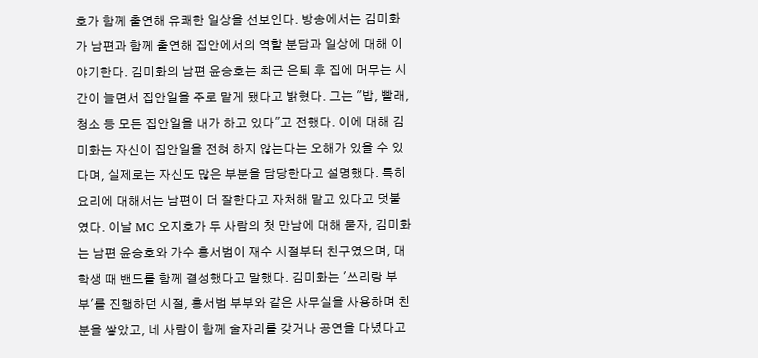호가 함께 출연해 유쾌한 일상을 선보인다. 방송에서는 김미화가 남편과 함께 출연해 집안에서의 역할 분담과 일상에 대해 이야기한다. 김미화의 남편 윤승호는 최근 은퇴 후 집에 머무는 시간이 늘면서 집안일을 주로 맡게 됐다고 밝혔다. 그는 "밥, 빨래, 청소 등 모든 집안일을 내가 하고 있다"고 전했다. 이에 대해 김미화는 자신이 집안일을 전혀 하지 않는다는 오해가 있을 수 있다며, 실제로는 자신도 많은 부분을 담당한다고 설명했다. 특히 요리에 대해서는 남편이 더 잘한다고 자처해 맡고 있다고 덧붙였다. 이날 MC 오지호가 두 사람의 첫 만남에 대해 묻자, 김미화는 남편 윤승호와 가수 홍서범이 재수 시절부터 친구였으며, 대학생 때 밴드를 함께 결성했다고 말했다. 김미화는 '쓰리랑 부부'를 진행하던 시절, 홍서범 부부와 같은 사무실을 사용하며 친분을 쌓았고, 네 사람이 함께 술자리를 갖거나 공연을 다녔다고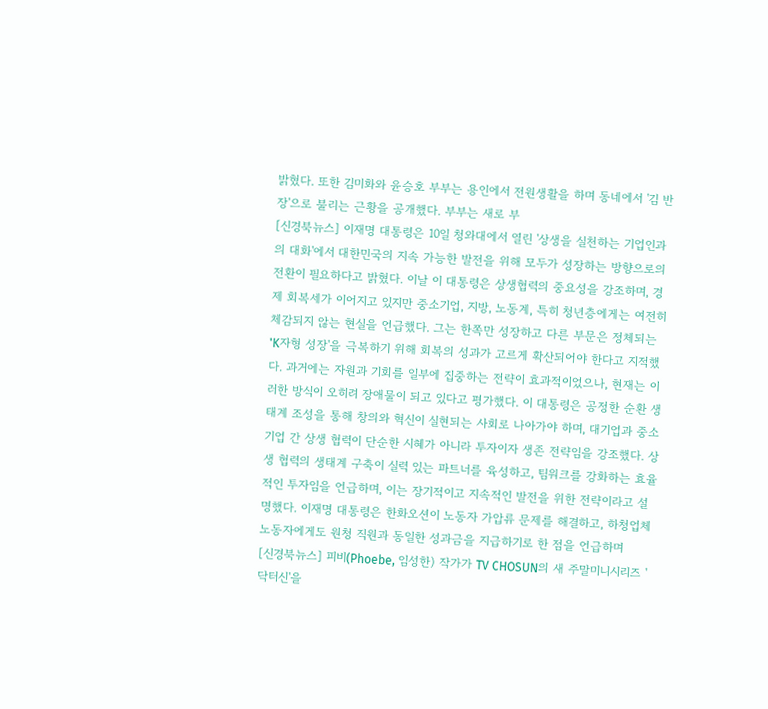밝혔다. 또한 김미화와 윤승호 부부는 용인에서 전원생활을 하며 동네에서 '김 반장'으로 불리는 근황을 공개했다. 부부는 새로 부
[신경북뉴스] 이재명 대통령은 10일 청와대에서 열린 '상생을 실천하는 기업인과의 대화'에서 대한민국의 지속 가능한 발전을 위해 모두가 성장하는 방향으로의 전환이 필요하다고 밝혔다. 이날 이 대통령은 상생협력의 중요성을 강조하며, 경제 회복세가 이어지고 있지만 중소기업, 지방, 노동계, 특히 청년층에게는 여전히 체감되지 않는 현실을 언급했다. 그는 한쪽만 성장하고 다른 부문은 정체되는 'K자형 성장'을 극복하기 위해 회복의 성과가 고르게 확산되어야 한다고 지적했다. 과거에는 자원과 기회를 일부에 집중하는 전략이 효과적이었으나, 현재는 이러한 방식이 오히려 장애물이 되고 있다고 평가했다. 이 대통령은 공정한 순환 생태계 조성을 통해 창의와 혁신이 실현되는 사회로 나아가야 하며, 대기업과 중소기업 간 상생 협력이 단순한 시혜가 아니라 투자이자 생존 전략임을 강조했다. 상생 협력의 생태계 구축이 실력 있는 파트너를 육성하고, 팀워크를 강화하는 효율적인 투자임을 언급하며, 이는 장기적이고 지속적인 발전을 위한 전략이라고 설명했다. 이재명 대통령은 한화오션이 노동자 가압류 문제를 해결하고, 하청업체 노동자에게도 원청 직원과 동일한 성과금을 지급하기로 한 점을 언급하며
[신경북뉴스] 피비(Phoebe, 임성한) 작가가 TV CHOSUN의 새 주말미니시리즈 '닥터신'을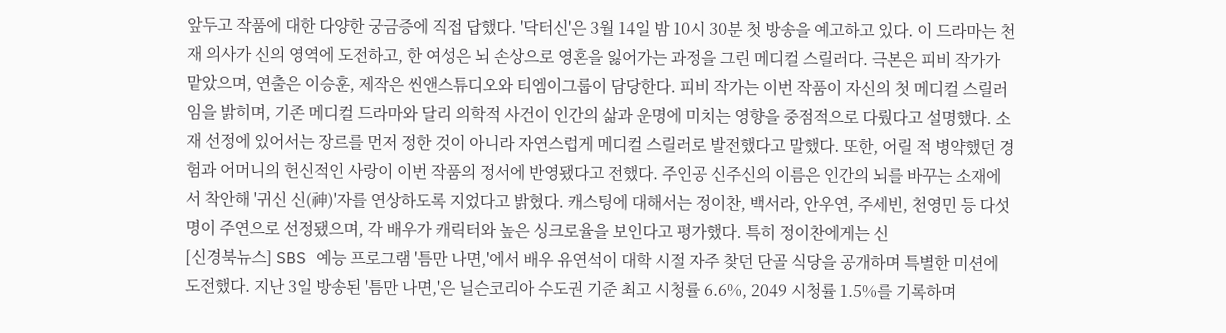앞두고 작품에 대한 다양한 궁금증에 직접 답했다. '닥터신'은 3월 14일 밤 10시 30분 첫 방송을 예고하고 있다. 이 드라마는 천재 의사가 신의 영역에 도전하고, 한 여성은 뇌 손상으로 영혼을 잃어가는 과정을 그린 메디컬 스릴러다. 극본은 피비 작가가 맡았으며, 연출은 이승훈, 제작은 씬앤스튜디오와 티엠이그룹이 담당한다. 피비 작가는 이번 작품이 자신의 첫 메디컬 스릴러임을 밝히며, 기존 메디컬 드라마와 달리 의학적 사건이 인간의 삶과 운명에 미치는 영향을 중점적으로 다뤘다고 설명했다. 소재 선정에 있어서는 장르를 먼저 정한 것이 아니라 자연스럽게 메디컬 스릴러로 발전했다고 말했다. 또한, 어릴 적 병약했던 경험과 어머니의 헌신적인 사랑이 이번 작품의 정서에 반영됐다고 전했다. 주인공 신주신의 이름은 인간의 뇌를 바꾸는 소재에서 착안해 '귀신 신(神)'자를 연상하도록 지었다고 밝혔다. 캐스팅에 대해서는 정이찬, 백서라, 안우연, 주세빈, 천영민 등 다섯 명이 주연으로 선정됐으며, 각 배우가 캐릭터와 높은 싱크로율을 보인다고 평가했다. 특히 정이찬에게는 신
[신경북뉴스] SBS 예능 프로그램 '틈만 나면,'에서 배우 유연석이 대학 시절 자주 찾던 단골 식당을 공개하며 특별한 미션에 도전했다. 지난 3일 방송된 '틈만 나면,'은 닐슨코리아 수도권 기준 최고 시청률 6.6%, 2049 시청률 1.5%를 기록하며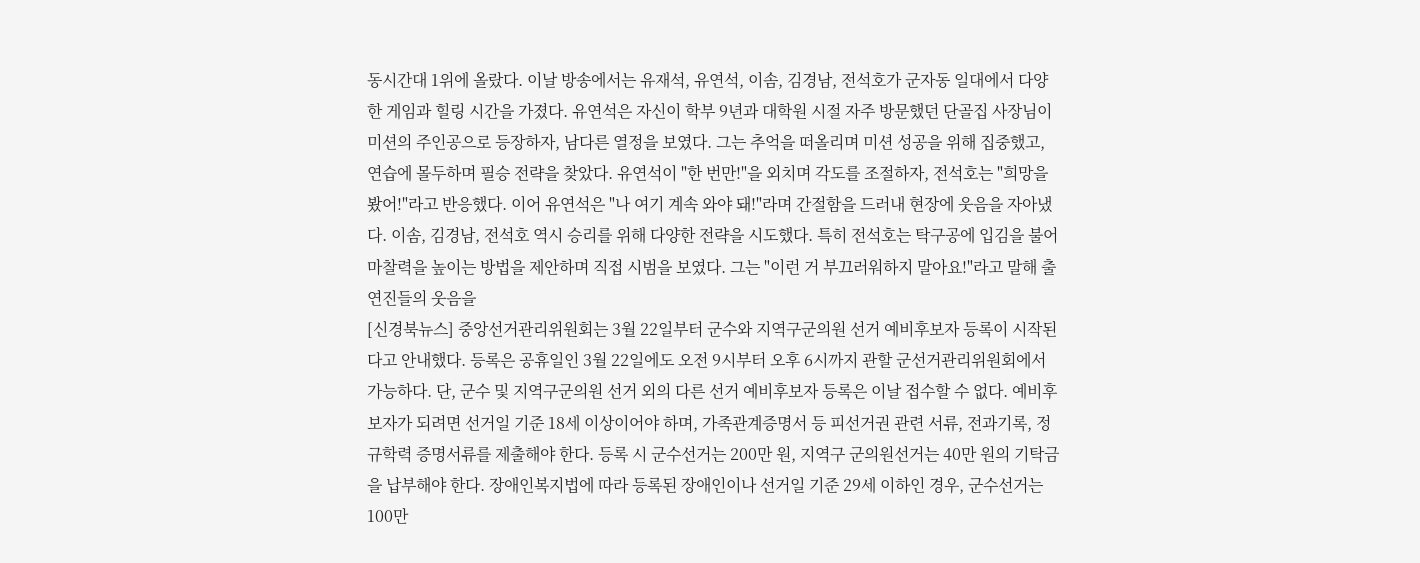동시간대 1위에 올랐다. 이날 방송에서는 유재석, 유연석, 이솜, 김경남, 전석호가 군자동 일대에서 다양한 게임과 힐링 시간을 가졌다. 유연석은 자신이 학부 9년과 대학원 시절 자주 방문했던 단골집 사장님이 미션의 주인공으로 등장하자, 남다른 열정을 보였다. 그는 추억을 떠올리며 미션 성공을 위해 집중했고, 연습에 몰두하며 필승 전략을 찾았다. 유연석이 "한 번만!"을 외치며 각도를 조절하자, 전석호는 "희망을 봤어!"라고 반응했다. 이어 유연석은 "나 여기 계속 와야 돼!"라며 간절함을 드러내 현장에 웃음을 자아냈다. 이솜, 김경남, 전석호 역시 승리를 위해 다양한 전략을 시도했다. 특히 전석호는 탁구공에 입김을 불어 마찰력을 높이는 방법을 제안하며 직접 시범을 보였다. 그는 "이런 거 부끄러워하지 말아요!"라고 말해 출연진들의 웃음을
[신경북뉴스] 중앙선거관리위원회는 3월 22일부터 군수와 지역구군의원 선거 예비후보자 등록이 시작된다고 안내했다. 등록은 공휴일인 3월 22일에도 오전 9시부터 오후 6시까지 관할 군선거관리위원회에서 가능하다. 단, 군수 및 지역구군의원 선거 외의 다른 선거 예비후보자 등록은 이날 접수할 수 없다. 예비후보자가 되려면 선거일 기준 18세 이상이어야 하며, 가족관계증명서 등 피선거권 관련 서류, 전과기록, 정규학력 증명서류를 제출해야 한다. 등록 시 군수선거는 200만 원, 지역구 군의원선거는 40만 원의 기탁금을 납부해야 한다. 장애인복지법에 따라 등록된 장애인이나 선거일 기준 29세 이하인 경우, 군수선거는 100만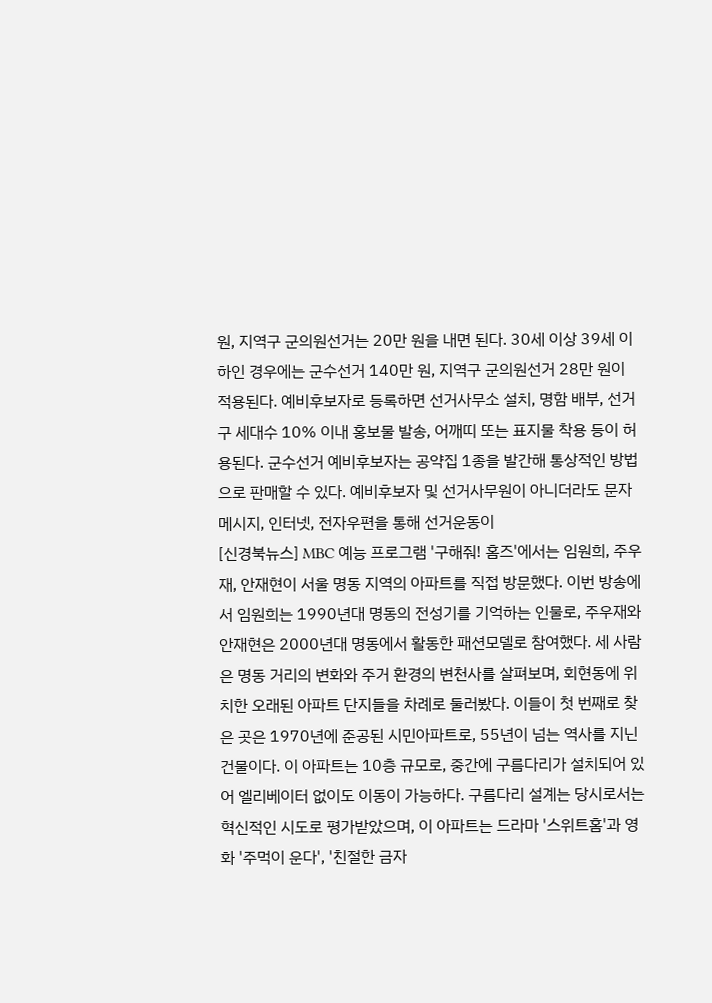원, 지역구 군의원선거는 20만 원을 내면 된다. 30세 이상 39세 이하인 경우에는 군수선거 140만 원, 지역구 군의원선거 28만 원이 적용된다. 예비후보자로 등록하면 선거사무소 설치, 명함 배부, 선거구 세대수 10% 이내 홍보물 발송, 어깨띠 또는 표지물 착용 등이 허용된다. 군수선거 예비후보자는 공약집 1종을 발간해 통상적인 방법으로 판매할 수 있다. 예비후보자 및 선거사무원이 아니더라도 문자메시지, 인터넷, 전자우편을 통해 선거운동이
[신경북뉴스] MBC 예능 프로그램 '구해줘! 홈즈'에서는 임원희, 주우재, 안재현이 서울 명동 지역의 아파트를 직접 방문했다. 이번 방송에서 임원희는 1990년대 명동의 전성기를 기억하는 인물로, 주우재와 안재현은 2000년대 명동에서 활동한 패션모델로 참여했다. 세 사람은 명동 거리의 변화와 주거 환경의 변천사를 살펴보며, 회현동에 위치한 오래된 아파트 단지들을 차례로 둘러봤다. 이들이 첫 번째로 찾은 곳은 1970년에 준공된 시민아파트로, 55년이 넘는 역사를 지닌 건물이다. 이 아파트는 10층 규모로, 중간에 구름다리가 설치되어 있어 엘리베이터 없이도 이동이 가능하다. 구름다리 설계는 당시로서는 혁신적인 시도로 평가받았으며, 이 아파트는 드라마 '스위트홈'과 영화 '주먹이 운다', '친절한 금자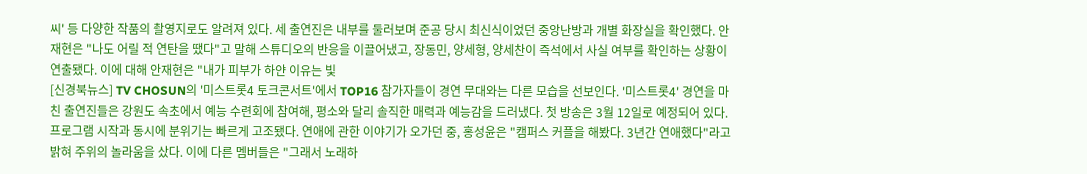씨' 등 다양한 작품의 촬영지로도 알려져 있다. 세 출연진은 내부를 둘러보며 준공 당시 최신식이었던 중앙난방과 개별 화장실을 확인했다. 안재현은 "나도 어릴 적 연탄을 땠다"고 말해 스튜디오의 반응을 이끌어냈고, 장동민, 양세형, 양세찬이 즉석에서 사실 여부를 확인하는 상황이 연출됐다. 이에 대해 안재현은 "내가 피부가 하얀 이유는 빛
[신경북뉴스] TV CHOSUN의 '미스트롯4 토크콘서트'에서 TOP16 참가자들이 경연 무대와는 다른 모습을 선보인다. '미스트롯4' 경연을 마친 출연진들은 강원도 속초에서 예능 수련회에 참여해, 평소와 달리 솔직한 매력과 예능감을 드러냈다. 첫 방송은 3월 12일로 예정되어 있다. 프로그램 시작과 동시에 분위기는 빠르게 고조됐다. 연애에 관한 이야기가 오가던 중, 홍성윤은 "캠퍼스 커플을 해봤다. 3년간 연애했다"라고 밝혀 주위의 놀라움을 샀다. 이에 다른 멤버들은 "그래서 노래하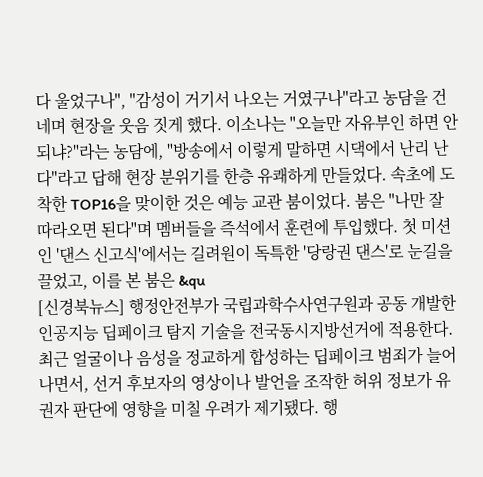다 울었구나", "감성이 거기서 나오는 거였구나"라고 농담을 건네며 현장을 웃음 짓게 했다. 이소나는 "오늘만 자유부인 하면 안 되냐?"라는 농담에, "방송에서 이렇게 말하면 시댁에서 난리 난다"라고 답해 현장 분위기를 한층 유쾌하게 만들었다. 속초에 도착한 TOP16을 맞이한 것은 예능 교관 붐이었다. 붐은 "나만 잘 따라오면 된다"며 멤버들을 즉석에서 훈련에 투입했다. 첫 미션인 '댄스 신고식'에서는 길려원이 독특한 '당랑권 댄스'로 눈길을 끌었고, 이를 본 붐은 &qu
[신경북뉴스] 행정안전부가 국립과학수사연구원과 공동 개발한 인공지능 딥페이크 탐지 기술을 전국동시지방선거에 적용한다. 최근 얼굴이나 음성을 정교하게 합성하는 딥페이크 범죄가 늘어나면서, 선거 후보자의 영상이나 발언을 조작한 허위 정보가 유권자 판단에 영향을 미칠 우려가 제기됐다. 행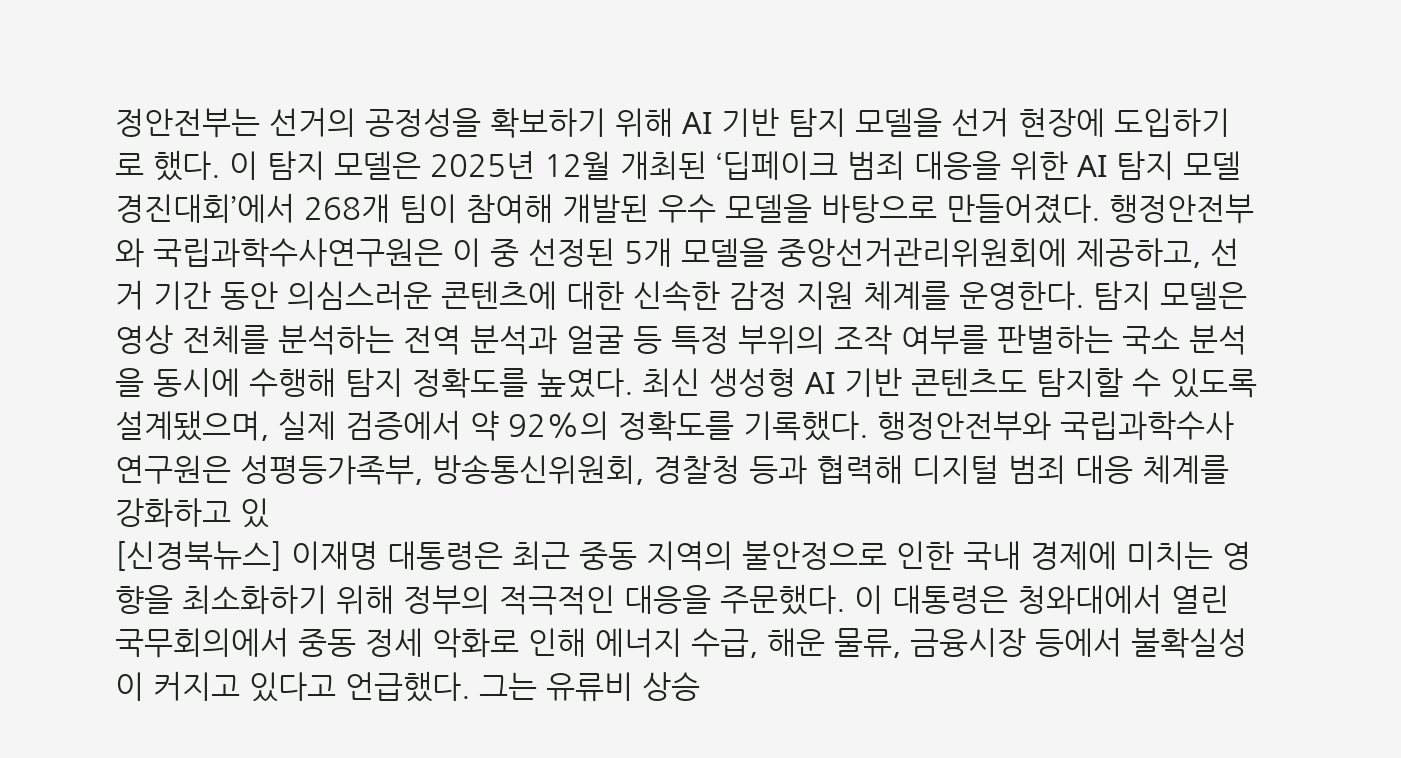정안전부는 선거의 공정성을 확보하기 위해 AI 기반 탐지 모델을 선거 현장에 도입하기로 했다. 이 탐지 모델은 2025년 12월 개최된 ‘딥페이크 범죄 대응을 위한 AI 탐지 모델 경진대회’에서 268개 팀이 참여해 개발된 우수 모델을 바탕으로 만들어졌다. 행정안전부와 국립과학수사연구원은 이 중 선정된 5개 모델을 중앙선거관리위원회에 제공하고, 선거 기간 동안 의심스러운 콘텐츠에 대한 신속한 감정 지원 체계를 운영한다. 탐지 모델은 영상 전체를 분석하는 전역 분석과 얼굴 등 특정 부위의 조작 여부를 판별하는 국소 분석을 동시에 수행해 탐지 정확도를 높였다. 최신 생성형 AI 기반 콘텐츠도 탐지할 수 있도록 설계됐으며, 실제 검증에서 약 92%의 정확도를 기록했다. 행정안전부와 국립과학수사연구원은 성평등가족부, 방송통신위원회, 경찰청 등과 협력해 디지털 범죄 대응 체계를 강화하고 있
[신경북뉴스] 이재명 대통령은 최근 중동 지역의 불안정으로 인한 국내 경제에 미치는 영향을 최소화하기 위해 정부의 적극적인 대응을 주문했다. 이 대통령은 청와대에서 열린 국무회의에서 중동 정세 악화로 인해 에너지 수급, 해운 물류, 금융시장 등에서 불확실성이 커지고 있다고 언급했다. 그는 유류비 상승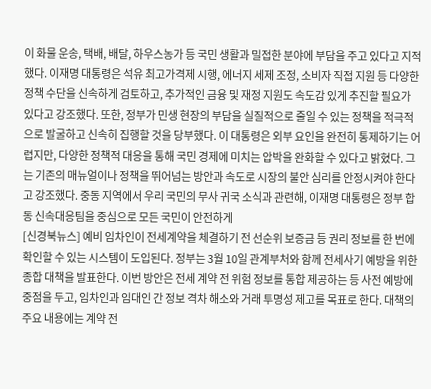이 화물 운송, 택배, 배달, 하우스농가 등 국민 생활과 밀접한 분야에 부담을 주고 있다고 지적했다. 이재명 대통령은 석유 최고가격제 시행, 에너지 세제 조정, 소비자 직접 지원 등 다양한 정책 수단을 신속하게 검토하고, 추가적인 금융 및 재정 지원도 속도감 있게 추진할 필요가 있다고 강조했다. 또한, 정부가 민생 현장의 부담을 실질적으로 줄일 수 있는 정책을 적극적으로 발굴하고 신속히 집행할 것을 당부했다. 이 대통령은 외부 요인을 완전히 통제하기는 어렵지만, 다양한 정책적 대응을 통해 국민 경제에 미치는 압박을 완화할 수 있다고 밝혔다. 그는 기존의 매뉴얼이나 정책을 뛰어넘는 방안과 속도로 시장의 불안 심리를 안정시켜야 한다고 강조했다. 중동 지역에서 우리 국민의 무사 귀국 소식과 관련해, 이재명 대통령은 정부 합동 신속대응팀을 중심으로 모든 국민이 안전하게
[신경북뉴스] 예비 임차인이 전세계약을 체결하기 전 선순위 보증금 등 권리 정보를 한 번에 확인할 수 있는 시스템이 도입된다. 정부는 3월 10일 관계부처와 함께 전세사기 예방을 위한 종합 대책을 발표한다. 이번 방안은 전세 계약 전 위험 정보를 통합 제공하는 등 사전 예방에 중점을 두고, 임차인과 임대인 간 정보 격차 해소와 거래 투명성 제고를 목표로 한다. 대책의 주요 내용에는 계약 전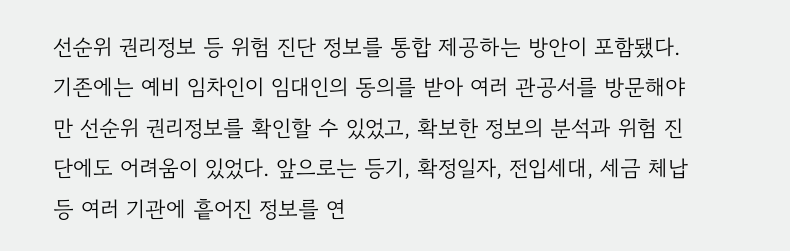선순위 권리정보 등 위험 진단 정보를 통합 제공하는 방안이 포함됐다. 기존에는 예비 임차인이 임대인의 동의를 받아 여러 관공서를 방문해야만 선순위 권리정보를 확인할 수 있었고, 확보한 정보의 분석과 위험 진단에도 어려움이 있었다. 앞으로는 등기, 확정일자, 전입세대, 세금 체납 등 여러 기관에 흩어진 정보를 연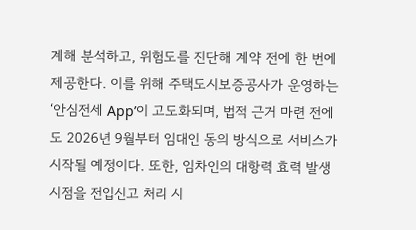계해 분석하고, 위험도를 진단해 계약 전에 한 번에 제공한다. 이를 위해 주택도시보증공사가 운영하는 ‘안심전세 App’이 고도화되며, 법적 근거 마련 전에도 2026년 9월부터 임대인 동의 방식으로 서비스가 시작될 예정이다. 또한, 임차인의 대항력 효력 발생 시점을 전입신고 처리 시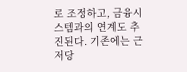로 조정하고, 금융시스템과의 연계도 추진된다. 기존에는 근저당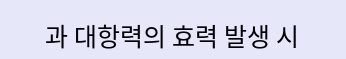과 대항력의 효력 발생 시